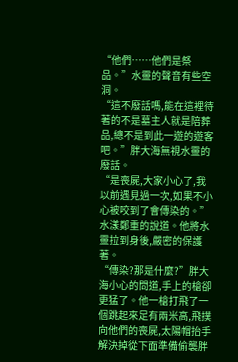“他們……他們是祭品。”水靈的聲音有些空洞。
“這不廢話嗎,能在這裡待著的不是墓主人就是陪葬品,總不是到此一遊的遊客吧。”胖大海無視水靈的廢話。
“是喪屍,大家小心了,我以前遇見過一次,如果不小心被咬到了會傳染的。”水漾鄭重的說道。他將水靈拉到身後,嚴密的保護著。
“傳染?那是什麼?”胖大海小心的問道,手上的槍卻更猛了。他一槍打飛了一個跳起來足有兩米高,飛撲向他們的喪屍,太陽帽抬手解決掉從下面準備偷襲胖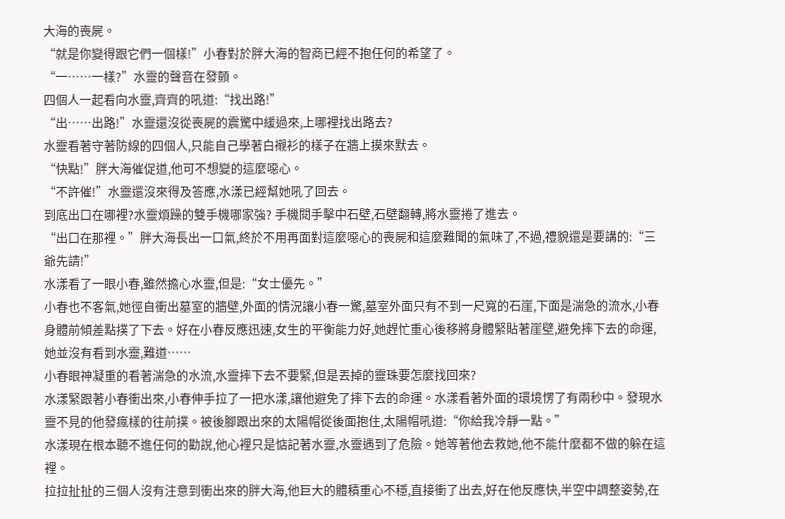大海的喪屍。
“就是你變得跟它們一個樣!”小春對於胖大海的智商已經不抱任何的希望了。
“一……一樣?”水靈的聲音在發顫。
四個人一起看向水靈,齊齊的吼道:“找出路!”
“出……出路!”水靈還沒從喪屍的震驚中緩過來,上哪裡找出路去?
水靈看著守著防線的四個人,只能自己學著白襯衫的樣子在牆上摸來默去。
“快點!”胖大海催促道,他可不想變的這麼噁心。
“不許催!”水靈還沒來得及答應,水漾已經幫她吼了回去。
到底出口在哪裡?水靈煩躁的雙手機哪家強? 手機閱手擊中石壁,石壁翻轉,將水靈捲了進去。
“出口在那裡。”胖大海長出一口氣,終於不用再面對這麼噁心的喪屍和這麼難聞的氣味了,不過,禮貌還是要講的:“三爺先請!”
水漾看了一眼小春,雖然擔心水靈,但是:“女士優先。”
小春也不客氣,她徑自衝出墓室的牆壁,外面的情況讓小春一驚,墓室外面只有不到一尺寬的石崖,下面是湍急的流水,小春身體前傾差點撲了下去。好在小春反應迅速,女生的平衡能力好,她趕忙重心後移將身體緊貼著崖壁,避免摔下去的命運,她並沒有看到水靈,難道……
小春眼神凝重的看著湍急的水流,水靈摔下去不要緊,但是丟掉的靈珠要怎麼找回來?
水漾緊跟著小春衝出來,小春伸手拉了一把水漾,讓他避免了摔下去的命運。水漾看著外面的環境愣了有兩秒中。發現水靈不見的他發瘋樣的往前撲。被後腳跟出來的太陽帽從後面抱住,太陽帽吼道:“你給我冷靜一點。”
水漾現在根本聽不進任何的勸說,他心裡只是惦記著水靈,水靈遇到了危險。她等著他去救她,他不能什麼都不做的躲在這裡。
拉拉扯扯的三個人沒有注意到衝出來的胖大海,他巨大的體積重心不穩,直接衝了出去,好在他反應快,半空中調整姿勢,在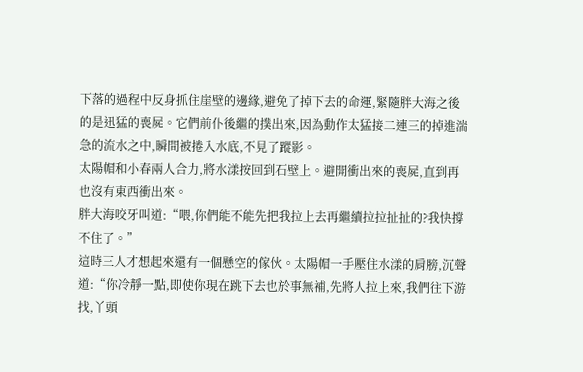下落的過程中反身抓住崖壁的邊緣,避免了掉下去的命運,緊隨胖大海之後的是迅猛的喪屍。它們前仆後繼的撲出來,因為動作太猛接二連三的掉進湍急的流水之中,瞬間被捲入水底,不見了蹤影。
太陽帽和小春兩人合力,將水漾按回到石壁上。避開衝出來的喪屍,直到再也沒有東西衝出來。
胖大海咬牙叫道:“喂,你們能不能先把我拉上去再繼續拉拉扯扯的?我快撐不住了。”
這時三人才想起來還有一個懸空的傢伙。太陽帽一手壓住水漾的肩膀,沉聲道:“你冷靜一點,即使你現在跳下去也於事無補,先將人拉上來,我們往下游找,丫頭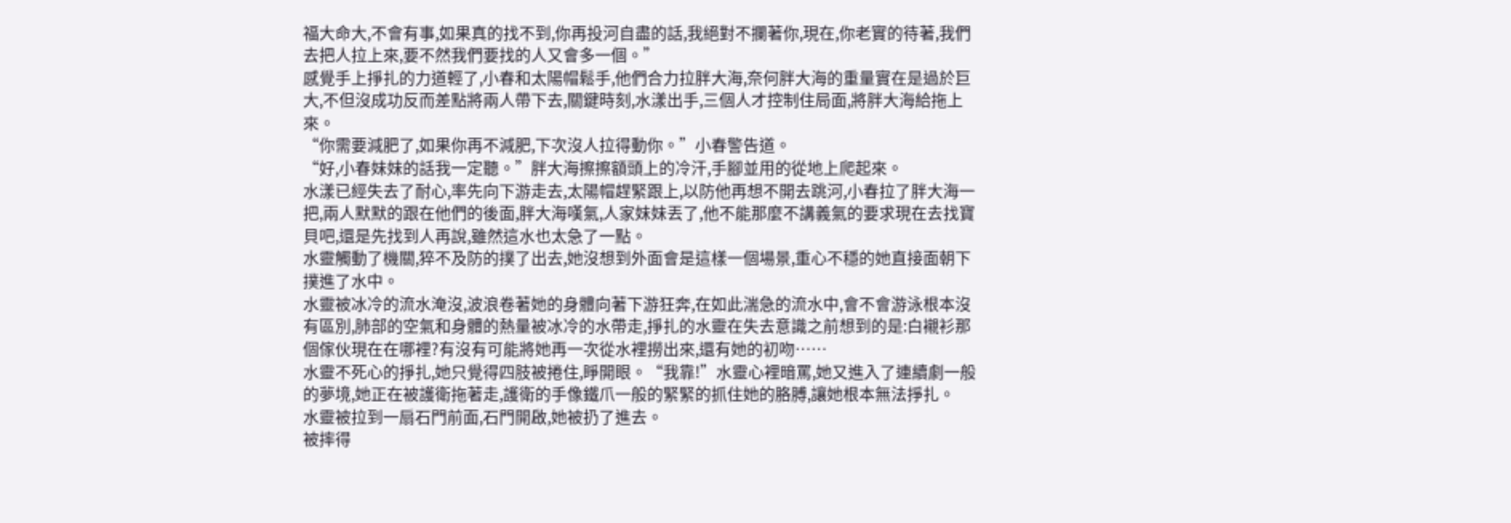福大命大,不會有事,如果真的找不到,你再投河自盡的話,我絕對不攔著你,現在,你老實的待著,我們去把人拉上來,要不然我們要找的人又會多一個。”
感覺手上掙扎的力道輕了,小春和太陽帽鬆手,他們合力拉胖大海,奈何胖大海的重量實在是過於巨大,不但沒成功反而差點將兩人帶下去,關鍵時刻,水漾出手,三個人才控制住局面,將胖大海給拖上來。
“你需要減肥了,如果你再不減肥,下次沒人拉得動你。”小春警告道。
“好,小春妹妹的話我一定聽。”胖大海擦擦額頭上的冷汗,手腳並用的從地上爬起來。
水漾已經失去了耐心,率先向下游走去,太陽帽趕緊跟上,以防他再想不開去跳河,小春拉了胖大海一把,兩人默默的跟在他們的後面,胖大海嘆氣,人家妹妹丟了,他不能那麼不講義氣的要求現在去找寶貝吧,還是先找到人再說,雖然這水也太急了一點。
水靈觸動了機關,猝不及防的撲了出去,她沒想到外面會是這樣一個場景,重心不穩的她直接面朝下撲進了水中。
水靈被冰冷的流水淹沒,波浪卷著她的身體向著下游狂奔,在如此湍急的流水中,會不會游泳根本沒有區別,肺部的空氣和身體的熱量被冰冷的水帶走,掙扎的水靈在失去意識之前想到的是:白襯衫那個傢伙現在在哪裡?有沒有可能將她再一次從水裡撈出來,還有她的初吻……
水靈不死心的掙扎,她只覺得四肢被捲住,睜開眼。“我靠!”水靈心裡暗罵,她又進入了連續劇一般的夢境,她正在被護衛拖著走,護衛的手像鐵爪一般的緊緊的抓住她的胳膊,讓她根本無法掙扎。
水靈被拉到一扇石門前面,石門開啟,她被扔了進去。
被摔得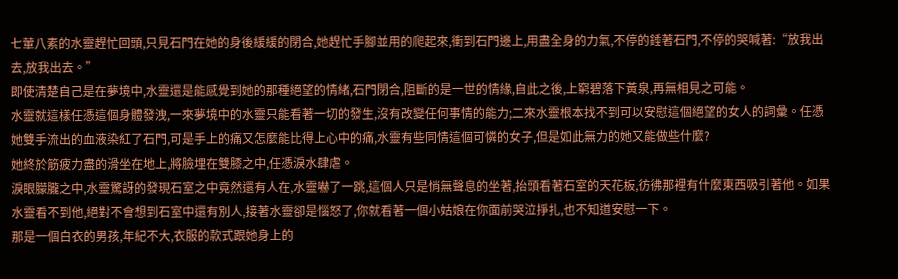七葷八素的水靈趕忙回頭,只見石門在她的身後緩緩的閉合,她趕忙手腳並用的爬起來,衝到石門邊上,用盡全身的力氣,不停的錘著石門,不停的哭喊著:“放我出去,放我出去。”
即使清楚自己是在夢境中,水靈還是能感覺到她的那種絕望的情緒,石門閉合,阻斷的是一世的情緣,自此之後,上窮碧落下黃泉,再無相見之可能。
水靈就這樣任憑這個身體發洩,一來夢境中的水靈只能看著一切的發生,沒有改變任何事情的能力;二來水靈根本找不到可以安慰這個絕望的女人的詞彙。任憑她雙手流出的血液染紅了石門,可是手上的痛又怎麼能比得上心中的痛,水靈有些同情這個可憐的女子,但是如此無力的她又能做些什麼?
她終於筋疲力盡的滑坐在地上,將臉埋在雙膝之中,任憑淚水肆虐。
淚眼朦朧之中,水靈驚訝的發現石室之中竟然還有人在,水靈嚇了一跳,這個人只是悄無聲息的坐著,抬頭看著石室的天花板,彷彿那裡有什麼東西吸引著他。如果水靈看不到他,絕對不會想到石室中還有別人,接著水靈卻是惱怒了,你就看著一個小姑娘在你面前哭泣掙扎,也不知道安慰一下。
那是一個白衣的男孩,年紀不大,衣服的款式跟她身上的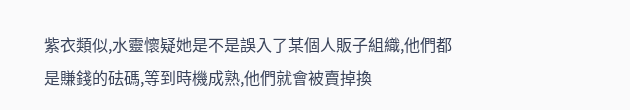紫衣類似,水靈懷疑她是不是誤入了某個人販子組織,他們都是賺錢的砝碼,等到時機成熟,他們就會被賣掉換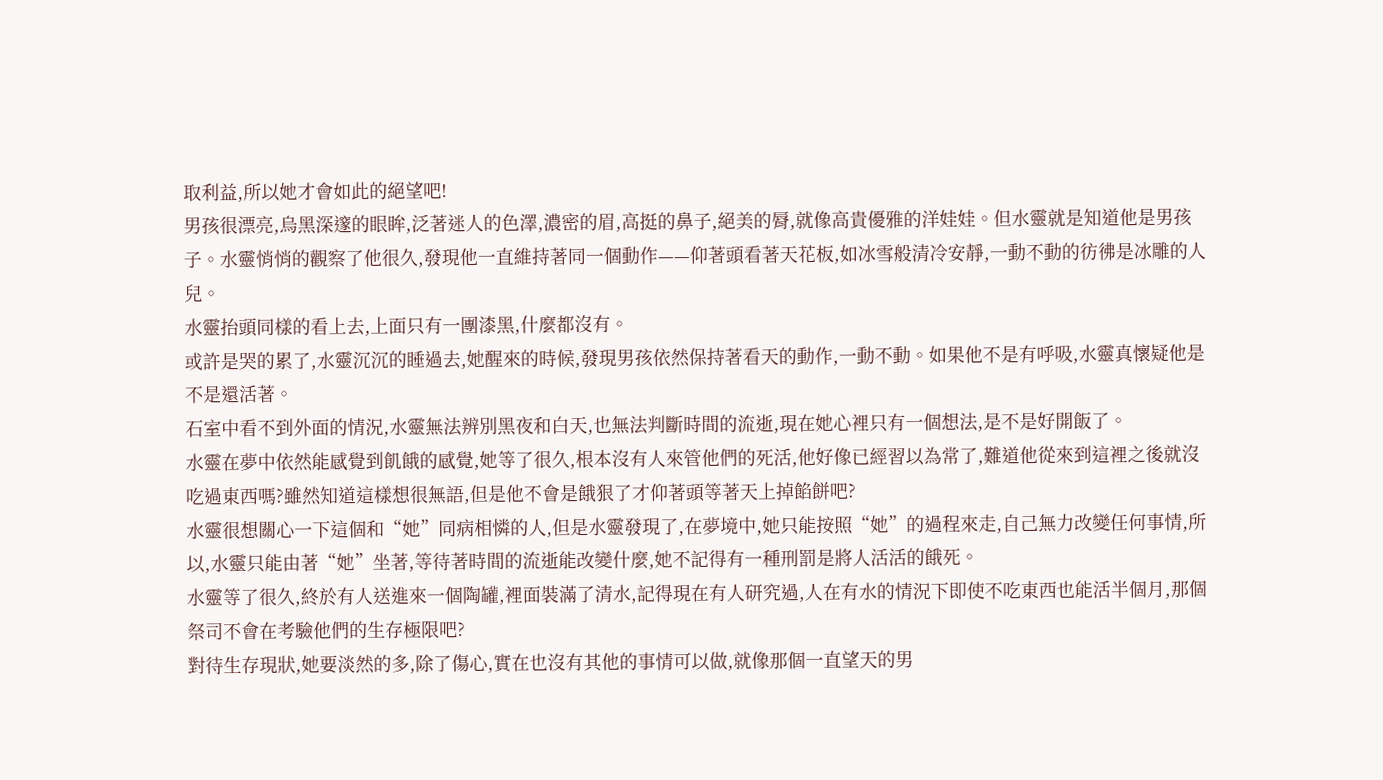取利益,所以她才會如此的絕望吧!
男孩很漂亮,烏黑深邃的眼眸,泛著迷人的色澤,濃密的眉,高挺的鼻子,絕美的脣,就像高貴優雅的洋娃娃。但水靈就是知道他是男孩子。水靈悄悄的觀察了他很久,發現他一直維持著同一個動作——仰著頭看著天花板,如冰雪般清冷安靜,一動不動的彷彿是冰雕的人兒。
水靈抬頭同樣的看上去,上面只有一團漆黑,什麼都沒有。
或許是哭的累了,水靈沉沉的睡過去,她醒來的時候,發現男孩依然保持著看天的動作,一動不動。如果他不是有呼吸,水靈真懷疑他是不是還活著。
石室中看不到外面的情況,水靈無法辨別黑夜和白天,也無法判斷時間的流逝,現在她心裡只有一個想法,是不是好開飯了。
水靈在夢中依然能感覺到飢餓的感覺,她等了很久,根本沒有人來管他們的死活,他好像已經習以為常了,難道他從來到這裡之後就沒吃過東西嗎?雖然知道這樣想很無語,但是他不會是餓狠了才仰著頭等著天上掉餡餅吧?
水靈很想關心一下這個和“她”同病相憐的人,但是水靈發現了,在夢境中,她只能按照“她”的過程來走,自己無力改變任何事情,所以,水靈只能由著“她”坐著,等待著時間的流逝能改變什麼,她不記得有一種刑罰是將人活活的餓死。
水靈等了很久,終於有人送進來一個陶罐,裡面裝滿了清水,記得現在有人研究過,人在有水的情況下即使不吃東西也能活半個月,那個祭司不會在考驗他們的生存極限吧?
對待生存現狀,她要淡然的多,除了傷心,實在也沒有其他的事情可以做,就像那個一直望天的男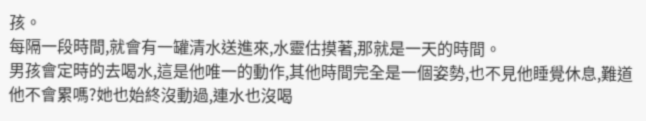孩。
每隔一段時間,就會有一罐清水送進來,水靈估摸著,那就是一天的時間。
男孩會定時的去喝水,這是他唯一的動作,其他時間完全是一個姿勢,也不見他睡覺休息,難道他不會累嗎?她也始終沒動過,連水也沒喝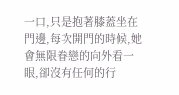一口,只是抱著膝蓋坐在門邊,每次開門的時候,她會無限眷戀的向外看一眼,卻沒有任何的行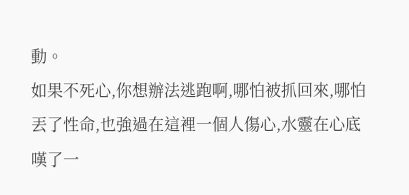動。
如果不死心,你想辦法逃跑啊,哪怕被抓回來,哪怕丟了性命,也強過在這裡一個人傷心,水靈在心底嘆了一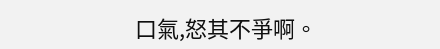口氣,怒其不爭啊。